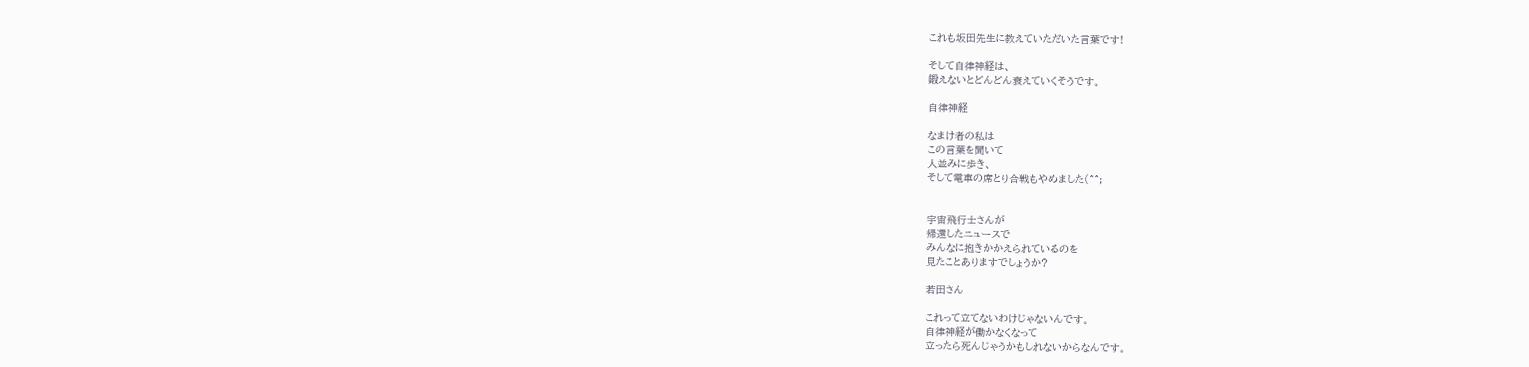これも坂田先生に教えていただいた言葉です!

そして自律神経は、
鍛えないとどんどん衰えていくそうです。

自律神経

なまけ者の私は
この言葉を聞いて
人並みに歩き、
そして電車の席とり合戦もやめました(^^;


宇宙飛行士さんが
帰還したニュースで
みんなに抱きかかえられているのを
見たことありますでしょうか?

若田さん

これって立てないわけじゃないんです。
自律神経が働かなくなって
立ったら死んじゃうかもしれないからなんです。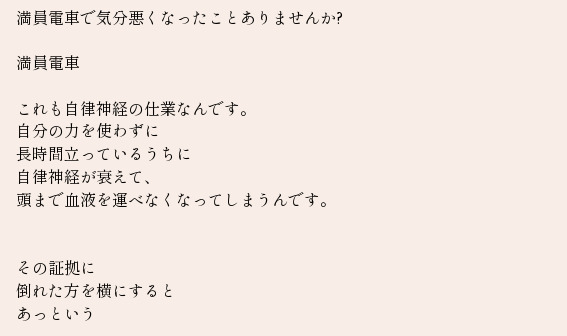満員電車で気分悪くなったことありませんか?

満員電車

これも自律神経の仕業なんです。
自分の力を使わずに
長時間立っているうちに
自律神経が衰えて、
頭まで血液を運べなくなってしまうんです。


その証拠に
倒れた方を横にすると
あっという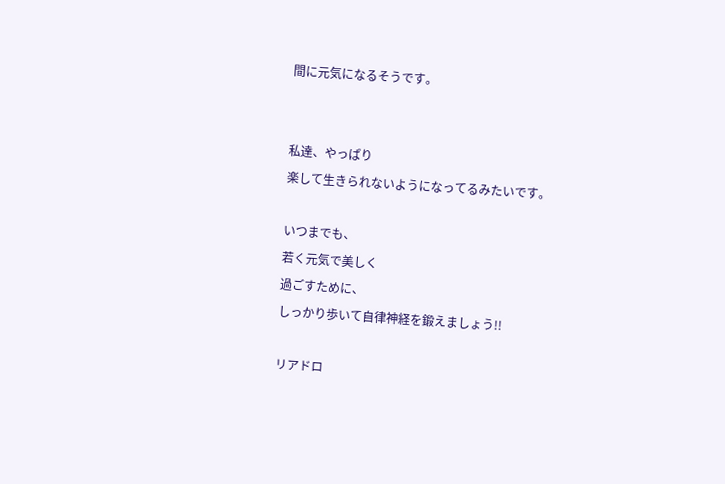間に元気になるそうです。


私達、やっぱり
楽して生きられないようになってるみたいです。

いつまでも、
若く元気で美しく
過ごすために、
しっかり歩いて自律神経を鍛えましょう!!

リアドロ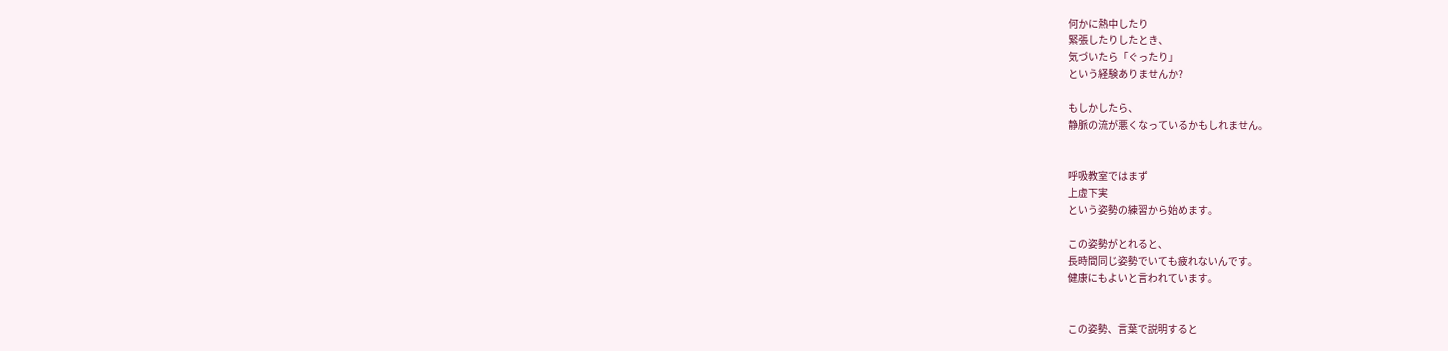何かに熱中したり
緊張したりしたとき、
気づいたら「ぐったり」
という経験ありませんか?

もしかしたら、
静脈の流が悪くなっているかもしれません。


呼吸教室ではまず
上虚下実
という姿勢の練習から始めます。

この姿勢がとれると、
長時間同じ姿勢でいても疲れないんです。
健康にもよいと言われています。


この姿勢、言葉で説明すると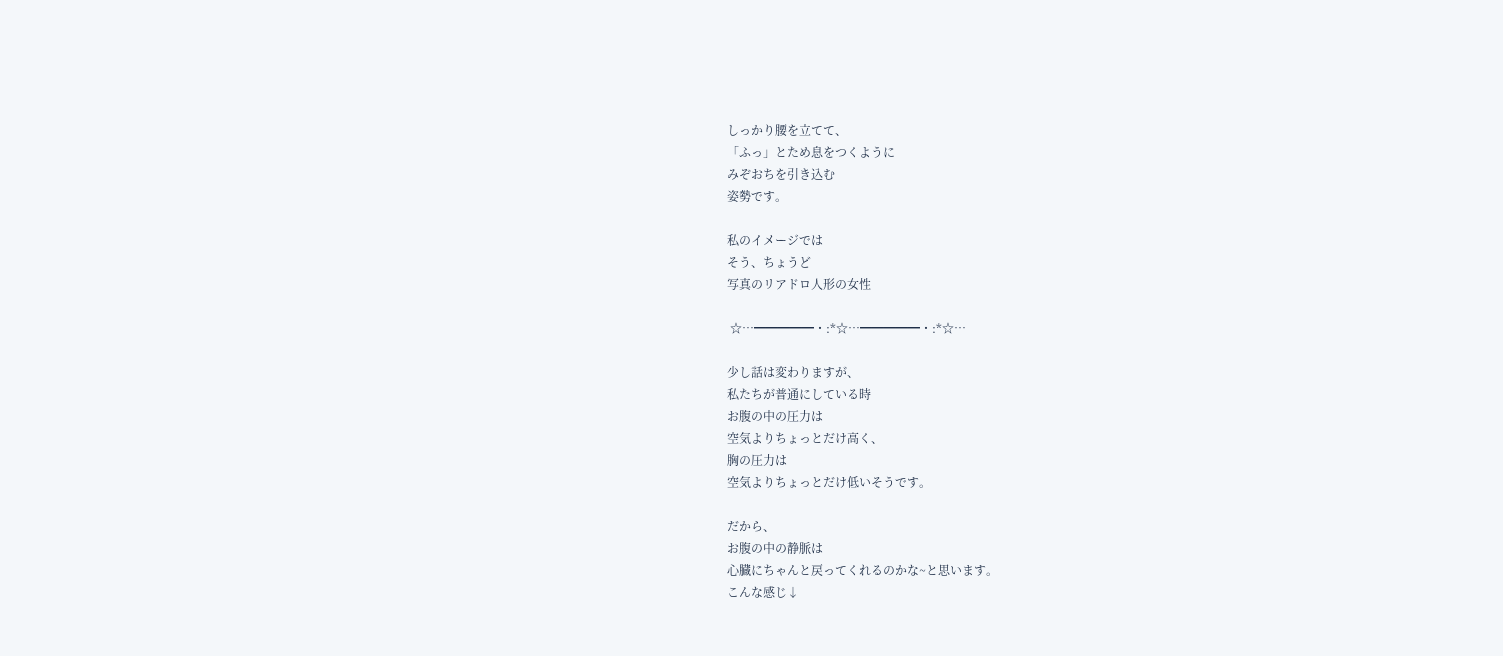しっかり腰を立てて、
「ふっ」とため息をつくように
みぞおちを引き込む
姿勢です。

私のイメージでは
そう、ちょうど
写真のリアドロ人形の女性

 ☆…━━━━━・:*☆…━━━━━・:*☆…

少し話は変わりますが、
私たちが普通にしている時
お腹の中の圧力は
空気よりちょっとだけ高く、
胸の圧力は
空気よりちょっとだけ低いそうです。

だから、
お腹の中の静脈は
心臓にちゃんと戻ってくれるのかな~と思います。
こんな感じ↓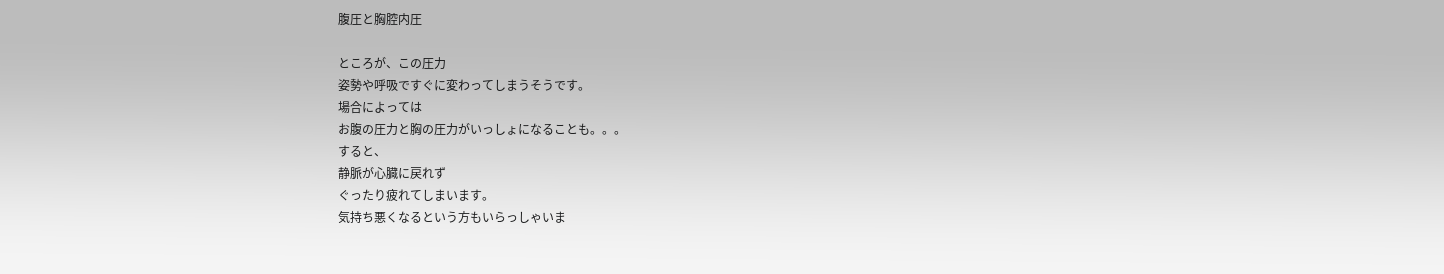腹圧と胸腔内圧

ところが、この圧力
姿勢や呼吸ですぐに変わってしまうそうです。
場合によっては
お腹の圧力と胸の圧力がいっしょになることも。。。
すると、
静脈が心臓に戻れず
ぐったり疲れてしまいます。
気持ち悪くなるという方もいらっしゃいま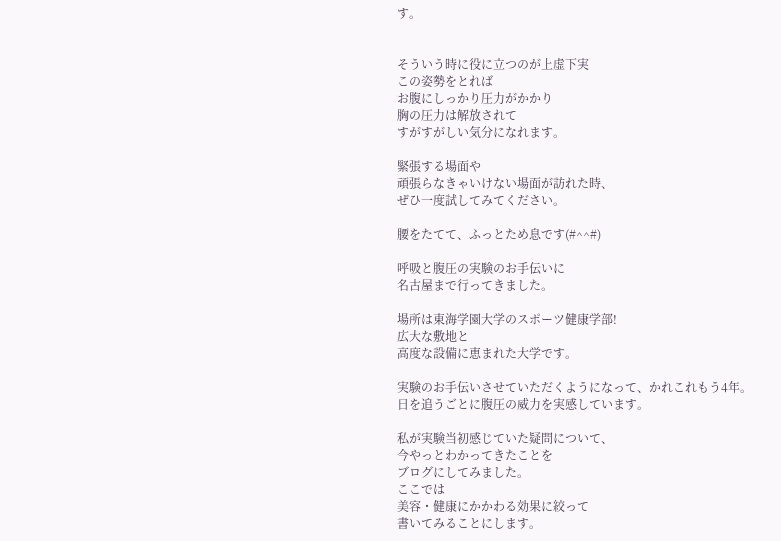す。


そういう時に役に立つのが上虚下実
この姿勢をとれば
お腹にしっかり圧力がかかり
胸の圧力は解放されて
すがすがしい気分になれます。

緊張する場面や
頑張らなきゃいけない場面が訪れた時、
ぜひ一度試してみてください。

腰をたてて、ふっとため息です(#^^#)

呼吸と腹圧の実験のお手伝いに
名古屋まで行ってきました。

場所は東海学園大学のスポーツ健康学部!
広大な敷地と
高度な設備に恵まれた大学です。

実験のお手伝いさせていただくようになって、かれこれもう4年。
日を追うごとに腹圧の威力を実感しています。

私が実験当初感じていた疑問について、
今やっとわかってきたことを
ブログにしてみました。
ここでは
美容・健康にかかわる効果に絞って
書いてみることにします。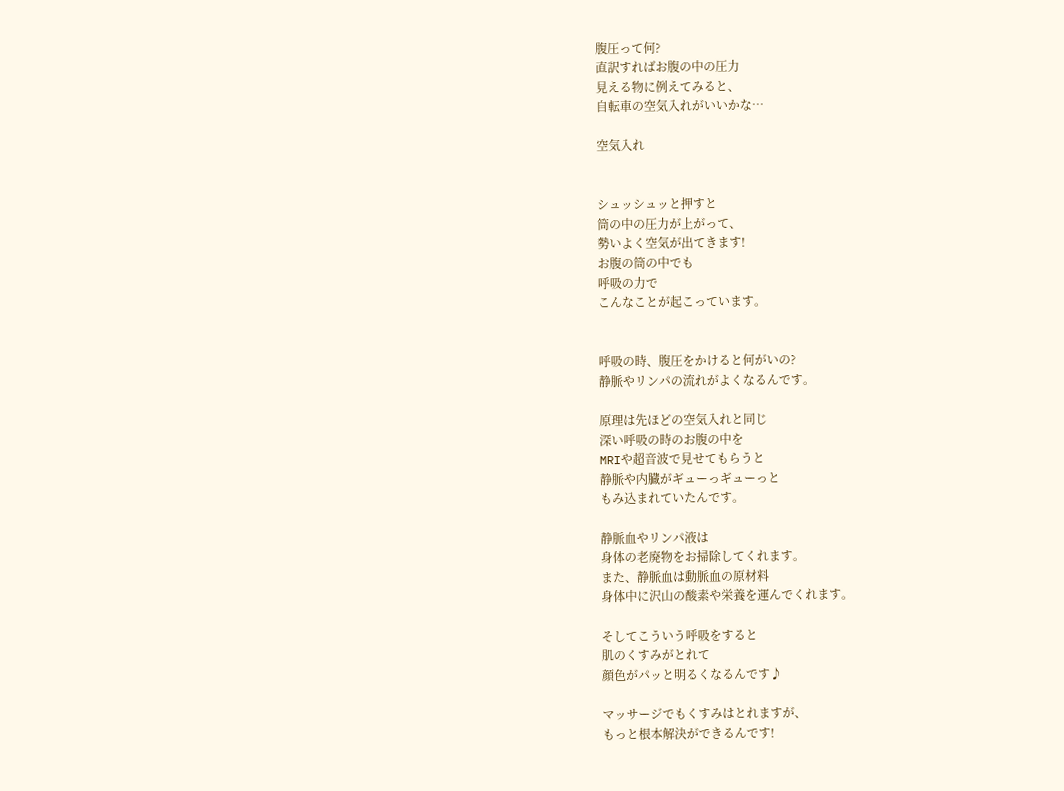腹圧って何?
直訳すればお腹の中の圧力
見える物に例えてみると、
自転車の空気入れがいいかな…

空気入れ


シュッシュッと押すと
筒の中の圧力が上がって、
勢いよく空気が出てきます!
お腹の筒の中でも
呼吸の力で
こんなことが起こっています。


呼吸の時、腹圧をかけると何がいの?
静脈やリンパの流れがよくなるんです。

原理は先ほどの空気入れと同じ
深い呼吸の時のお腹の中を
MRIや超音波で見せてもらうと
静脈や内臓がギューっギューっと
もみ込まれていたんです。

静脈血やリンパ液は
身体の老廃物をお掃除してくれます。
また、静脈血は動脈血の原材料
身体中に沢山の酸素や栄養を運んでくれます。

そしてこういう呼吸をすると
肌のくすみがとれて
顔色がパッと明るくなるんです♪

マッサージでもくすみはとれますが、
もっと根本解決ができるんです!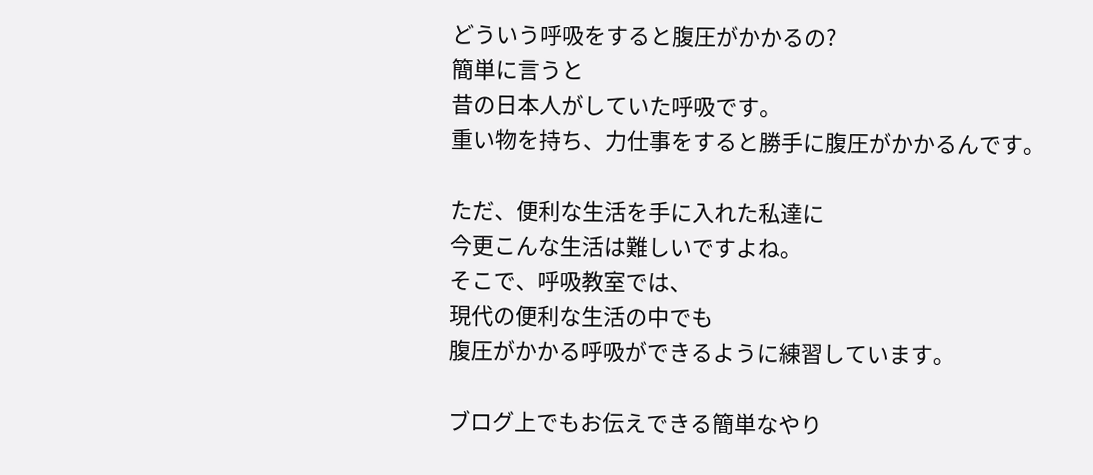どういう呼吸をすると腹圧がかかるの?
簡単に言うと
昔の日本人がしていた呼吸です。
重い物を持ち、力仕事をすると勝手に腹圧がかかるんです。

ただ、便利な生活を手に入れた私達に
今更こんな生活は難しいですよね。
そこで、呼吸教室では、
現代の便利な生活の中でも
腹圧がかかる呼吸ができるように練習しています。

ブログ上でもお伝えできる簡単なやり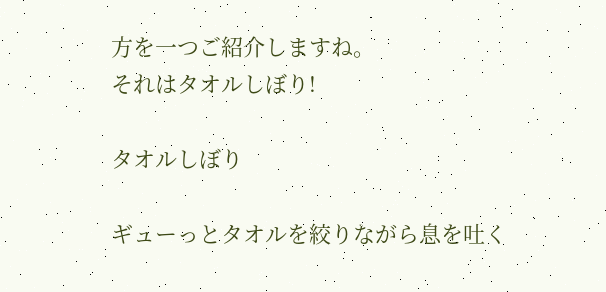方を一つご紹介しますね。
それはタオルしぼり!

タオルしぼり

ギューっとタオルを絞りながら息を吐く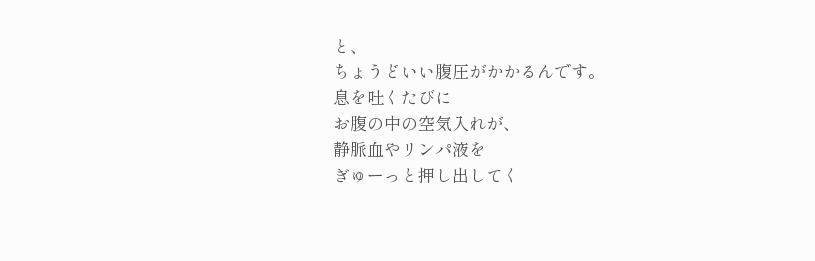と、
ちょうどいい腹圧がかかるんです。
息を吐くたびに
お腹の中の空気入れが、
静脈血やリンパ液を
ぎゅーっと押し出してく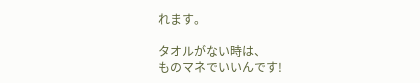れます。

タオルがない時は、
ものマネでいいんです!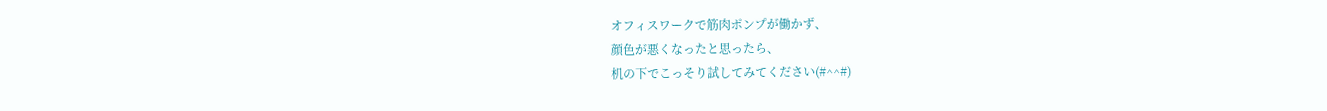オフィスワークで筋肉ポンプが働かず、
顔色が悪くなったと思ったら、
机の下でこっそり試してみてください(#^^#)